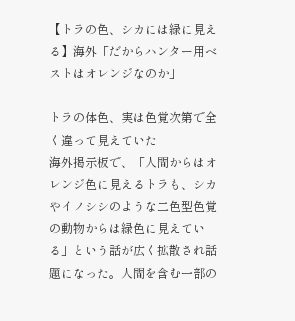【トラの色、シカには緑に見える】海外「だからハンター用ベストはオレンジなのか」

トラの体色、実は色覚次第で全く違って見えていた
海外掲示板で、「人間からはオレンジ色に見えるトラも、シカやイノシシのような二色型色覚の動物からは緑色に見えている」という話が広く拡散され話題になった。人間を含む一部の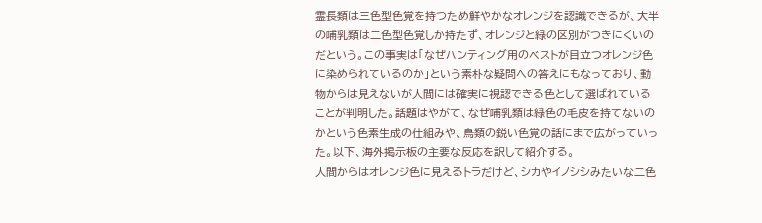霊長類は三色型色覚を持つため鮮やかなオレンジを認識できるが、大半の哺乳類は二色型色覚しか持たず、オレンジと緑の区別がつきにくいのだという。この事実は「なぜハンティング用のベストが目立つオレンジ色に染められているのか」という素朴な疑問への答えにもなっており、動物からは見えないが人間には確実に視認できる色として選ばれていることが判明した。話題はやがて、なぜ哺乳類は緑色の毛皮を持てないのかという色素生成の仕組みや、鳥類の鋭い色覚の話にまで広がっていった。以下、海外掲示板の主要な反応を訳して紹介する。
人間からはオレンジ色に見えるトラだけど、シカやイノシシみたいな二色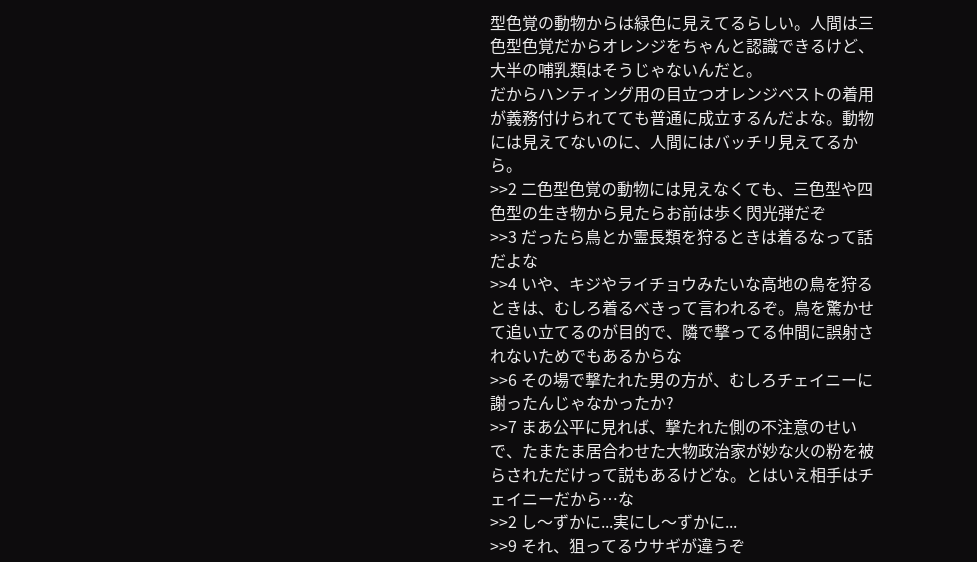型色覚の動物からは緑色に見えてるらしい。人間は三色型色覚だからオレンジをちゃんと認識できるけど、大半の哺乳類はそうじゃないんだと。
だからハンティング用の目立つオレンジベストの着用が義務付けられてても普通に成立するんだよな。動物には見えてないのに、人間にはバッチリ見えてるから。
>>2 二色型色覚の動物には見えなくても、三色型や四色型の生き物から見たらお前は歩く閃光弾だぞ
>>3 だったら鳥とか霊長類を狩るときは着るなって話だよな
>>4 いや、キジやライチョウみたいな高地の鳥を狩るときは、むしろ着るべきって言われるぞ。鳥を驚かせて追い立てるのが目的で、隣で撃ってる仲間に誤射されないためでもあるからな
>>6 その場で撃たれた男の方が、むしろチェイニーに謝ったんじゃなかったか?
>>7 まあ公平に見れば、撃たれた側の不注意のせいで、たまたま居合わせた大物政治家が妙な火の粉を被らされただけって説もあるけどな。とはいえ相手はチェイニーだから…な
>>2 し〜ずかに...実にし〜ずかに...
>>9 それ、狙ってるウサギが違うぞ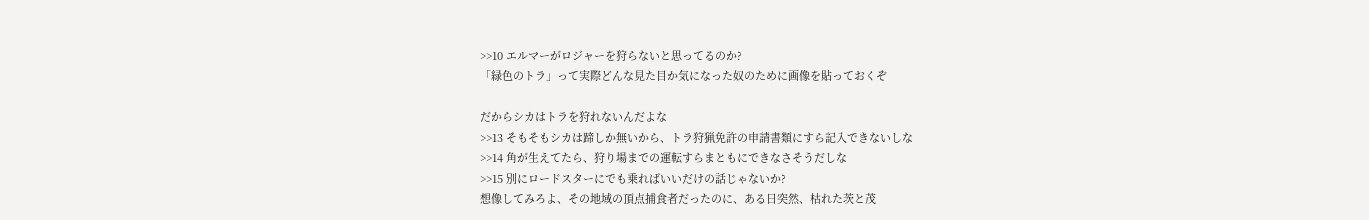>>10 エルマーがロジャーを狩らないと思ってるのか?
「緑色のトラ」って実際どんな見た目か気になった奴のために画像を貼っておくぞ

だからシカはトラを狩れないんだよな
>>13 そもそもシカは蹄しか無いから、トラ狩猟免許の申請書類にすら記入できないしな
>>14 角が生えてたら、狩り場までの運転すらまともにできなさそうだしな
>>15 別にロードスターにでも乗ればいいだけの話じゃないか?
想像してみろよ、その地域の頂点捕食者だったのに、ある日突然、枯れた茨と茂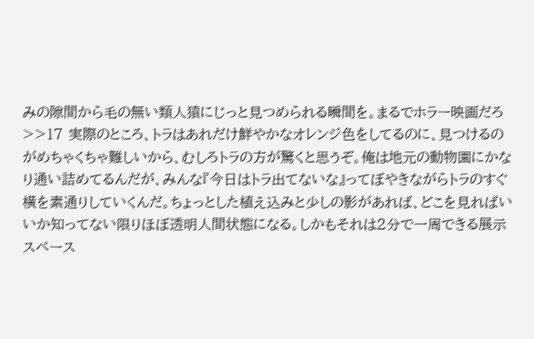みの隙間から毛の無い類人猿にじっと見つめられる瞬間を。まるでホラー映画だろ
>>17 実際のところ、トラはあれだけ鮮やかなオレンジ色をしてるのに、見つけるのがめちゃくちゃ難しいから、むしろトラの方が驚くと思うぞ。俺は地元の動物園にかなり通い詰めてるんだが、みんな『今日はトラ出てないな』ってぼやきながらトラのすぐ横を素通りしていくんだ。ちょっとした植え込みと少しの影があれば、どこを見ればいいか知ってない限りほぼ透明人間状態になる。しかもそれは2分で一周できる展示スペース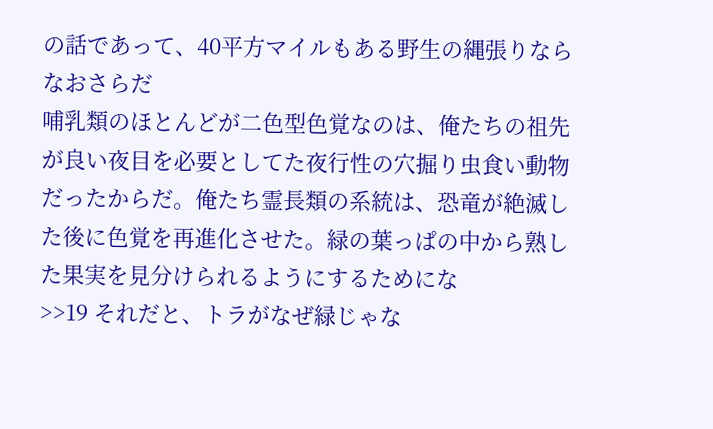の話であって、40平方マイルもある野生の縄張りならなおさらだ
哺乳類のほとんどが二色型色覚なのは、俺たちの祖先が良い夜目を必要としてた夜行性の穴掘り虫食い動物だったからだ。俺たち霊長類の系統は、恐竜が絶滅した後に色覚を再進化させた。緑の葉っぱの中から熟した果実を見分けられるようにするためにな
>>19 それだと、トラがなぜ緑じゃな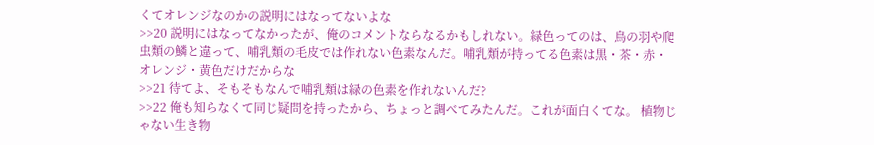くてオレンジなのかの説明にはなってないよな
>>20 説明にはなってなかったが、俺のコメントならなるかもしれない。緑色ってのは、鳥の羽や爬虫類の鱗と違って、哺乳類の毛皮では作れない色素なんだ。哺乳類が持ってる色素は黒・茶・赤・オレンジ・黄色だけだからな
>>21 待てよ、そもそもなんで哺乳類は緑の色素を作れないんだ?
>>22 俺も知らなくて同じ疑問を持ったから、ちょっと調べてみたんだ。これが面白くてな。 植物じゃない生き物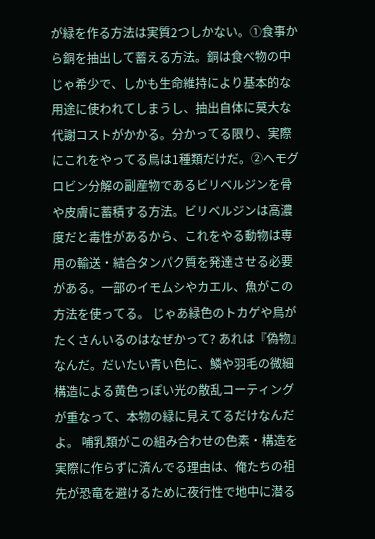が緑を作る方法は実質2つしかない。①食事から銅を抽出して蓄える方法。銅は食べ物の中じゃ希少で、しかも生命維持により基本的な用途に使われてしまうし、抽出自体に莫大な代謝コストがかかる。分かってる限り、実際にこれをやってる鳥は1種類だけだ。②ヘモグロビン分解の副産物であるビリベルジンを骨や皮膚に蓄積する方法。ビリベルジンは高濃度だと毒性があるから、これをやる動物は専用の輸送・結合タンパク質を発達させる必要がある。一部のイモムシやカエル、魚がこの方法を使ってる。 じゃあ緑色のトカゲや鳥がたくさんいるのはなぜかって? あれは『偽物』なんだ。だいたい青い色に、鱗や羽毛の微細構造による黄色っぽい光の散乱コーティングが重なって、本物の緑に見えてるだけなんだよ。 哺乳類がこの組み合わせの色素・構造を実際に作らずに済んでる理由は、俺たちの祖先が恐竜を避けるために夜行性で地中に潜る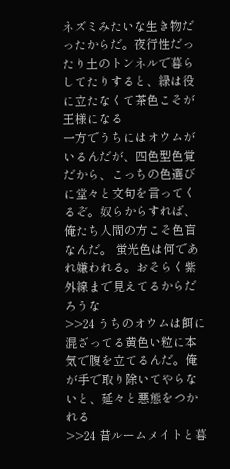ネズミみたいな生き物だったからだ。夜行性だったり土のトンネルで暮らしてたりすると、緑は役に立たなくて茶色こそが王様になる
一方でうちにはオウムがいるんだが、四色型色覚だから、こっちの色選びに堂々と文句を言ってくるぞ。奴らからすれば、俺たち人間の方こそ色盲なんだ。 蛍光色は何であれ嫌われる。おそらく紫外線まで見えてるからだろうな
>>24 うちのオウムは餌に混ざってる黄色い粒に本気で腹を立てるんだ。俺が手で取り除いてやらないと、延々と悪態をつかれる
>>24 昔ルームメイトと暮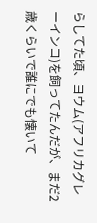らしてた頃、ヨウム(アフリカグレーインコ)を飼ってたんだが、まだ2歳くらいで誰にでも懐いて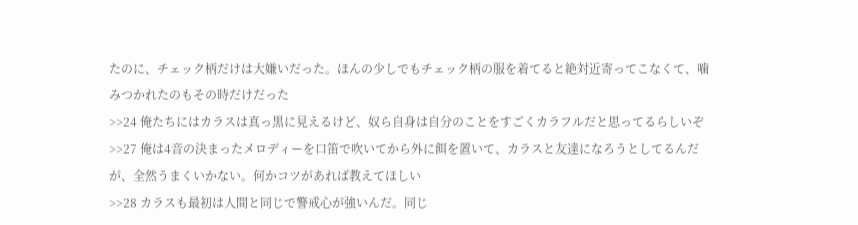たのに、チェック柄だけは大嫌いだった。ほんの少しでもチェック柄の服を着てると絶対近寄ってこなくて、噛みつかれたのもその時だけだった
>>24 俺たちにはカラスは真っ黒に見えるけど、奴ら自身は自分のことをすごくカラフルだと思ってるらしいぞ
>>27 俺は4音の決まったメロディーを口笛で吹いてから外に餌を置いて、カラスと友達になろうとしてるんだが、全然うまくいかない。何かコツがあれば教えてほしい
>>28 カラスも最初は人間と同じで警戒心が強いんだ。同じ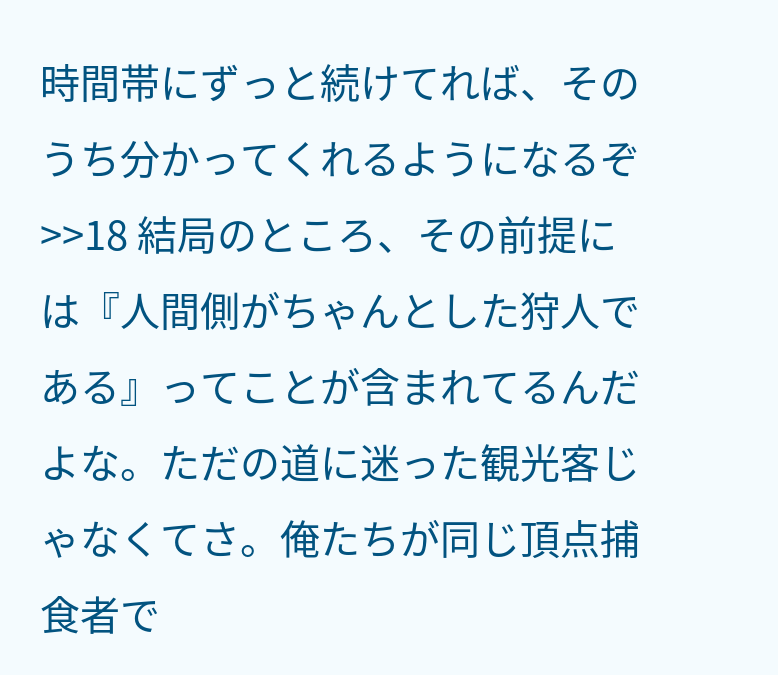時間帯にずっと続けてれば、そのうち分かってくれるようになるぞ
>>18 結局のところ、その前提には『人間側がちゃんとした狩人である』ってことが含まれてるんだよな。ただの道に迷った観光客じゃなくてさ。俺たちが同じ頂点捕食者で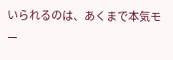いられるのは、あくまで本気モー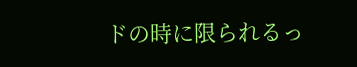ドの時に限られるっ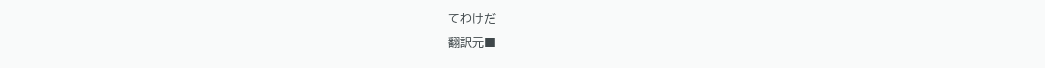てわけだ
翻訳元■